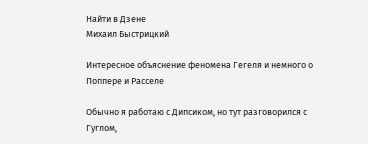Найти в Дзене
Михаил Быстрицкий

Интересное объяснение феномена Гегеля и немного о Поппере и Расселе

Обычно я работаю с Дипсиком, но тут разговорился с Гуглом,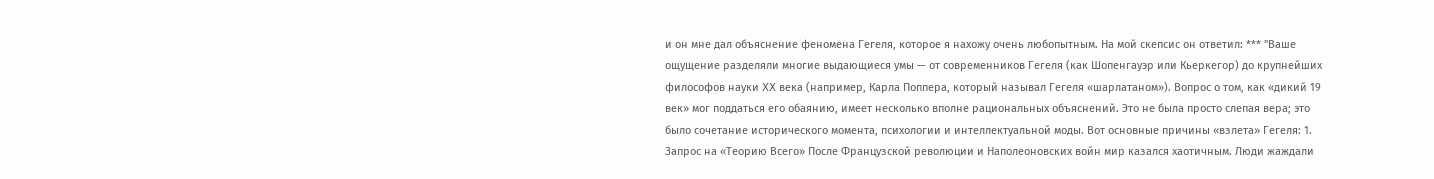и он мне дал объяснение феномена Гегеля, которое я нахожу очень любопытным. На мой скепсис он ответил: *** "Ваше ощущение разделяли многие выдающиеся умы — от современников Гегеля (как Шопенгауэр или Кьеркегор) до крупнейших философов науки XX века (например, Карла Поппера, который называл Гегеля «шарлатаном»). Вопрос о том, как «дикий 19 век» мог поддаться его обаянию, имеет несколько вполне рациональных объяснений. Это не была просто слепая вера; это было сочетание исторического момента, психологии и интеллектуальной моды. Вот основные причины «взлета» Гегеля: 1. Запрос на «Теорию Всего» После Французской революции и Наполеоновских войн мир казался хаотичным. Люди жаждали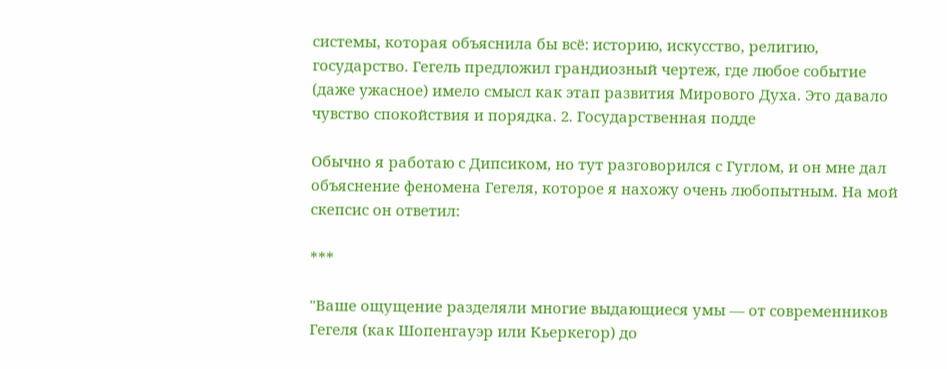системы, которая объяснила бы всё: историю, искусство, религию, государство. Гегель предложил грандиозный чертеж, где любое событие (даже ужасное) имело смысл как этап развития Мирового Духа. Это давало чувство спокойствия и порядка. 2. Государственная подде

Обычно я работаю с Дипсиком, но тут разговорился с Гуглом, и он мне дал объяснение феномена Гегеля, которое я нахожу очень любопытным. На мой скепсис он ответил:

***

"Ваше ощущение разделяли многие выдающиеся умы — от современников Гегеля (как Шопенгауэр или Кьеркегор) до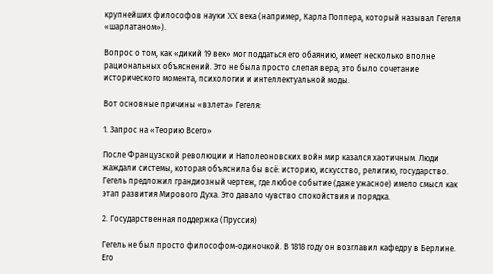крупнейших философов науки XX века (например, Карла Поппера, который называл Гегеля «шарлатаном»).

Вопрос о том, как «дикий 19 век» мог поддаться его обаянию, имеет несколько вполне рациональных объяснений. Это не была просто слепая вера; это было сочетание исторического момента, психологии и интеллектуальной моды.

Вот основные причины «взлета» Гегеля:

1. Запрос на «Теорию Всего»

После Французской революции и Наполеоновских войн мир казался хаотичным. Люди жаждали системы, которая объяснила бы всё: историю, искусство, религию, государство. Гегель предложил грандиозный чертеж, где любое событие (даже ужасное) имело смысл как этап развития Мирового Духа. Это давало чувство спокойствия и порядка.

2. Государственная поддержка (Пруссия)

Гегель не был просто философом-одиночкой. В 1818 году он возглавил кафедру в Берлине. Его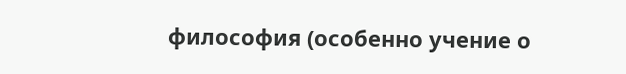философия (особенно учение о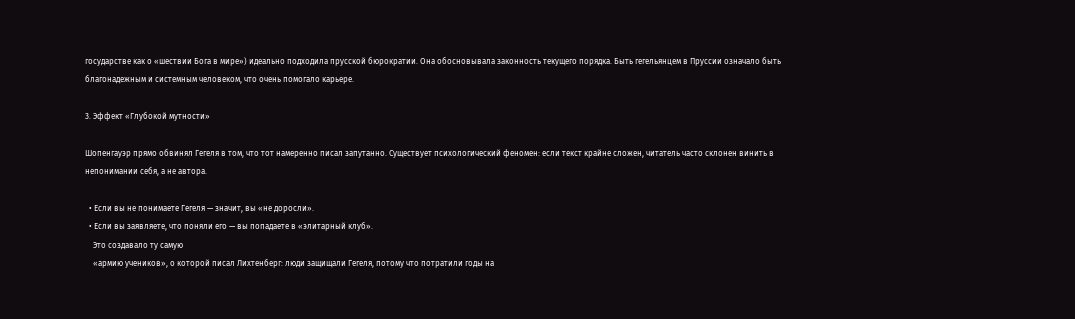государстве как о «шествии Бога в мире») идеально подходила прусской бюрократии. Она обосновывала законность текущего порядка. Быть гегельянцем в Пруссии означало быть благонадежным и системным человеком, что очень помогало карьере.

3. Эффект «Глубокой мутности»

Шопенгауэр прямо обвинял Гегеля в том, что тот намеренно писал запутанно. Существует психологический феномен: если текст крайне сложен, читатель часто склонен винить в непонимании себя, а не автора.

  • Если вы не понимаете Гегеля — значит, вы «не доросли».
  • Если вы заявляете, что поняли его — вы попадаете в «элитарный клуб».
    Это создавало ту самую
    «армию учеников», о которой писал Лихтенберг: люди защищали Гегеля, потому что потратили годы на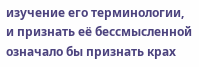изучение его терминологии, и признать её бессмысленной означало бы признать крах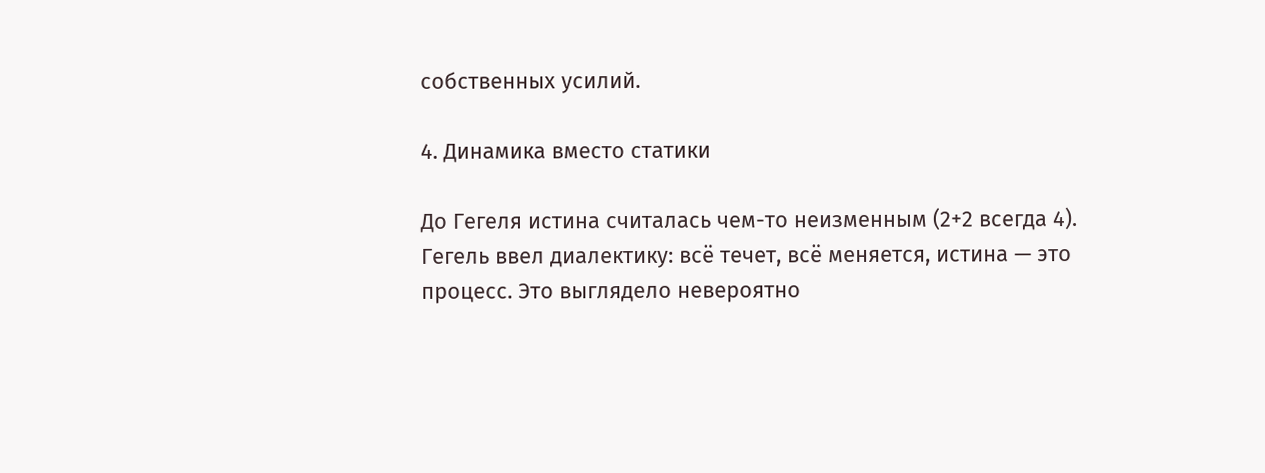собственных усилий.

4. Динамика вместо статики

До Гегеля истина считалась чем-то неизменным (2+2 всегда 4). Гегель ввел диалектику: всё течет, всё меняется, истина — это процесс. Это выглядело невероятно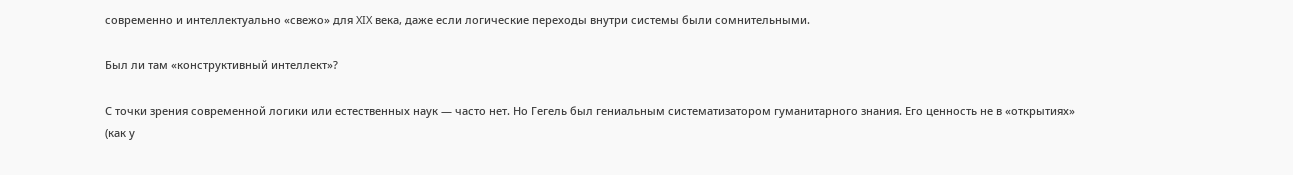современно и интеллектуально «свежо» для XIX века, даже если логические переходы внутри системы были сомнительными.

Был ли там «конструктивный интеллект»?

С точки зрения современной логики или естественных наук — часто нет. Но Гегель был гениальным систематизатором гуманитарного знания. Его ценность не в «открытиях» (как у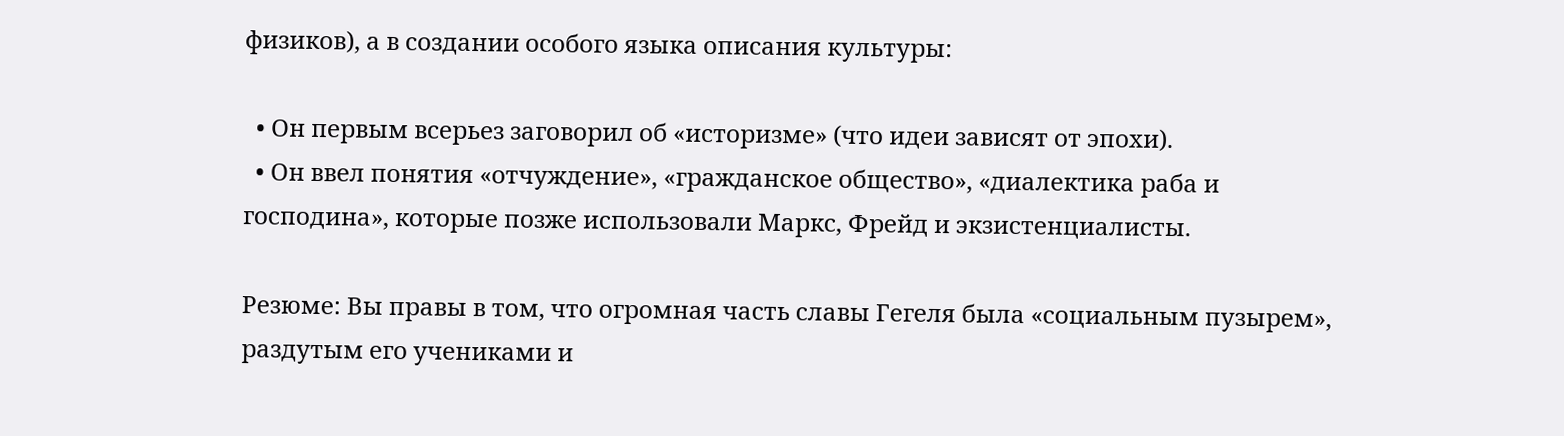физиков), а в создании особого языка описания культуры:

  • Он первым всерьез заговорил об «историзме» (что идеи зависят от эпохи).
  • Он ввел понятия «отчуждение», «гражданское общество», «диалектика раба и господина», которые позже использовали Маркс, Фрейд и экзистенциалисты.

Резюме: Вы правы в том, что огромная часть славы Гегеля была «социальным пузырем», раздутым его учениками и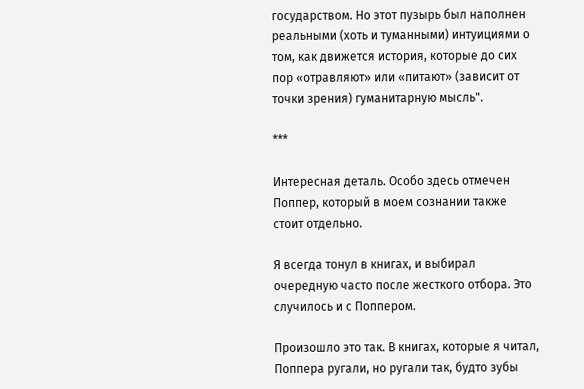государством. Но этот пузырь был наполнен реальными (хоть и туманными) интуициями о том, как движется история, которые до сих пор «отравляют» или «питают» (зависит от точки зрения) гуманитарную мысль".

***

Интересная деталь. Особо здесь отмечен Поппер, который в моем сознании также стоит отдельно.

Я всегда тонул в книгах, и выбирал очередную часто после жесткого отбора. Это случилось и с Поппером.

Произошло это так. В книгах, которые я читал, Поппера ругали, но ругали так, будто зубы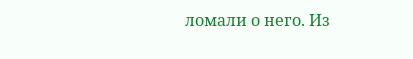ломали о него. Из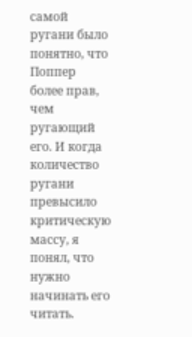самой ругани было понятно, что Поппер более прав, чем ругающий его. И когда количество ругани превысило критическую массу, я понял, что нужно начинать его читать.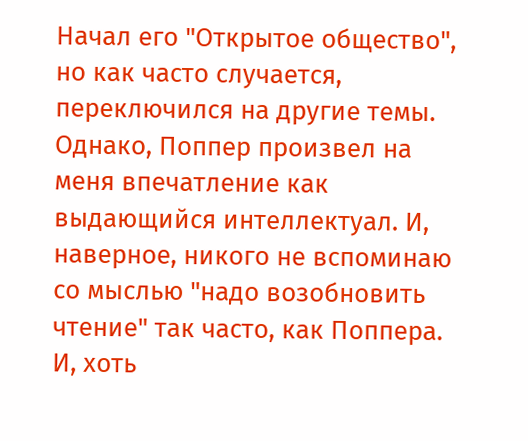Начал его "Открытое общество", но как часто случается, переключился на другие темы. Однако, Поппер произвел на меня впечатление как выдающийся интеллектуал. И, наверное, никого не вспоминаю со мыслью "надо возобновить чтение" так часто, как Поппера. И, хоть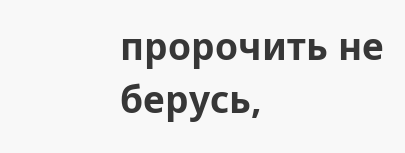пророчить не берусь,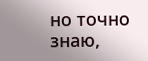но точно знаю,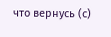что вернусь (с)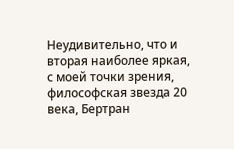Неудивительно, что и вторая наиболее яркая, с моей точки зрения, философская звезда 20 века, Бертран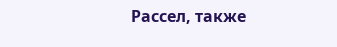Рассел, также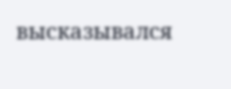высказывался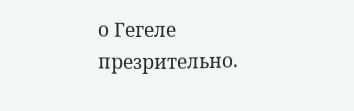о Гегеле презрительно.